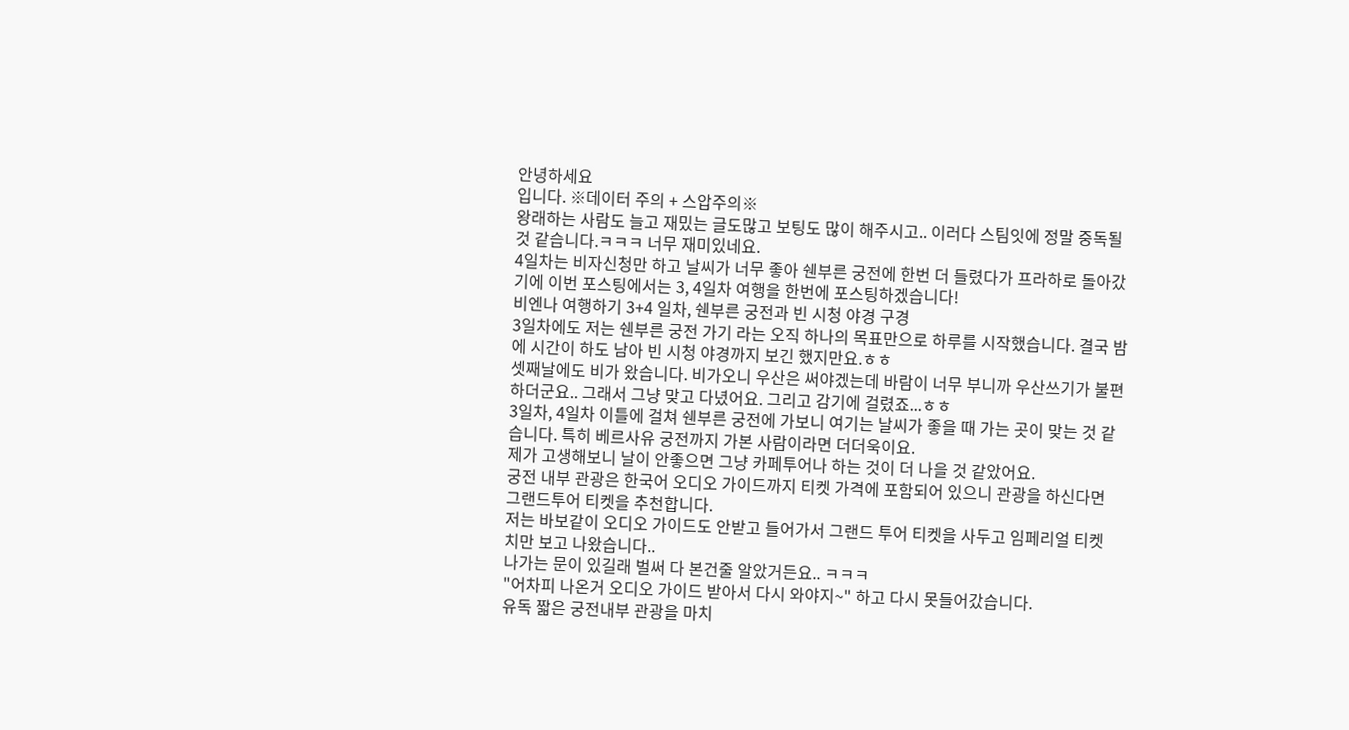안녕하세요
입니다. ※데이터 주의 + 스압주의※
왕래하는 사람도 늘고 재밌는 글도많고 보팅도 많이 해주시고.. 이러다 스팀잇에 정말 중독될 것 같습니다.ㅋㅋㅋ 너무 재미있네요.
4일차는 비자신청만 하고 날씨가 너무 좋아 쉔부른 궁전에 한번 더 들렸다가 프라하로 돌아갔기에 이번 포스팅에서는 3, 4일차 여행을 한번에 포스팅하겠습니다!
비엔나 여행하기 3+4 일차, 쉔부른 궁전과 빈 시청 야경 구경
3일차에도 저는 쉔부른 궁전 가기 라는 오직 하나의 목표만으로 하루를 시작했습니다. 결국 밤에 시간이 하도 남아 빈 시청 야경까지 보긴 했지만요.ㅎㅎ
셋째날에도 비가 왔습니다. 비가오니 우산은 써야겠는데 바람이 너무 부니까 우산쓰기가 불편하더군요.. 그래서 그냥 맞고 다녔어요. 그리고 감기에 걸렸죠...ㅎㅎ
3일차, 4일차 이틀에 걸쳐 쉔부른 궁전에 가보니 여기는 날씨가 좋을 때 가는 곳이 맞는 것 같습니다. 특히 베르사유 궁전까지 가본 사람이라면 더더욱이요.
제가 고생해보니 날이 안좋으면 그냥 카페투어나 하는 것이 더 나을 것 같았어요.
궁전 내부 관광은 한국어 오디오 가이드까지 티켓 가격에 포함되어 있으니 관광을 하신다면 그랜드투어 티켓을 추천합니다.
저는 바보같이 오디오 가이드도 안받고 들어가서 그랜드 투어 티켓을 사두고 임페리얼 티켓 치만 보고 나왔습니다..
나가는 문이 있길래 벌써 다 본건줄 알았거든요.. ㅋㅋㅋ
"어차피 나온거 오디오 가이드 받아서 다시 와야지~" 하고 다시 못들어갔습니다.
유독 짧은 궁전내부 관광을 마치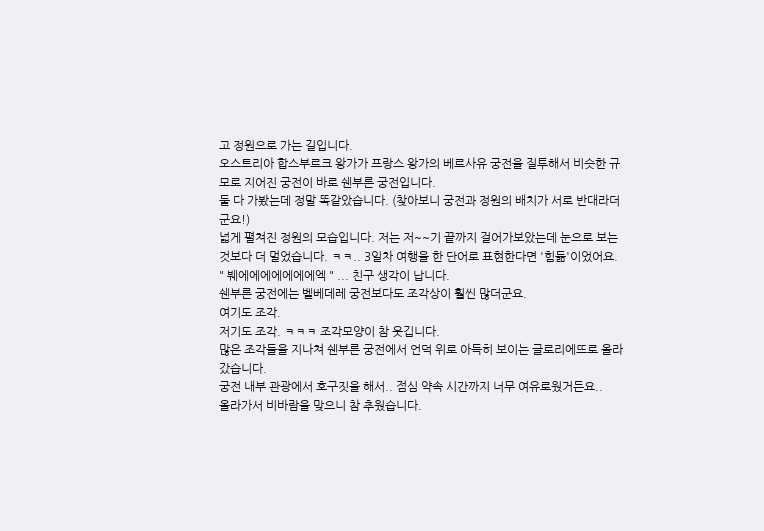고 정원으로 가는 길입니다.
오스트리아 합스부르크 왕가가 프랑스 왕가의 베르사유 궁전을 질투해서 비슷한 규모로 지어진 궁전이 바로 쉔부른 궁전입니다.
둘 다 가봤는데 정말 똑같았습니다. (찾아보니 궁전과 정원의 배치가 서로 반대라더군요!)
넓게 펼쳐진 정원의 모습입니다. 저는 저~~기 끝까지 걸어가보았는데 눈으로 보는 것보다 더 멀었습니다. ㅋㅋ.. 3일차 여행을 한 단어로 표현한다면 '힘듦'이었어요.
" 붸에에에에에에에엑 " ... 친구 생각이 납니다.
쉔부른 궁전에는 벨베데레 궁전보다도 조각상이 훨씬 많더군요.
여기도 조각.
저기도 조각. ㅋㅋㅋ 조각모양이 참 웃깁니다.
많은 조각들을 지나쳐 쉔부른 궁전에서 언덕 위로 아득히 보이는 글로리에뜨로 올라갔습니다.
궁전 내부 관광에서 호구짓을 해서.. 점심 약속 시간까지 너무 여유로웠거든요..
올라가서 비바람을 맞으니 참 추웠습니다.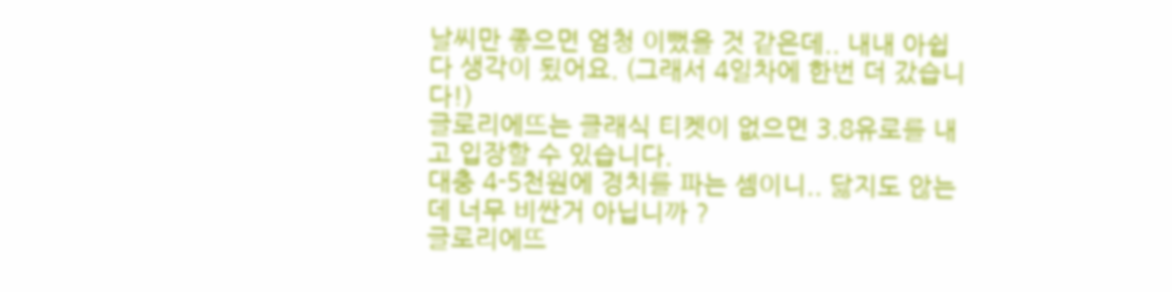날씨만 좋으면 엄청 이뻤을 것 같은데.. 내내 아쉽다 생각이 됬어요. (그래서 4일차에 한번 더 갔습니다!)
글로리에뜨는 클래식 티켓이 없으면 3.8유로를 내고 입장할 수 있습니다.
대충 4-5천원에 경치를 파는 셈이니.. 닳지도 않는데 너무 비싼거 아닙니까 ?
글로리에뜨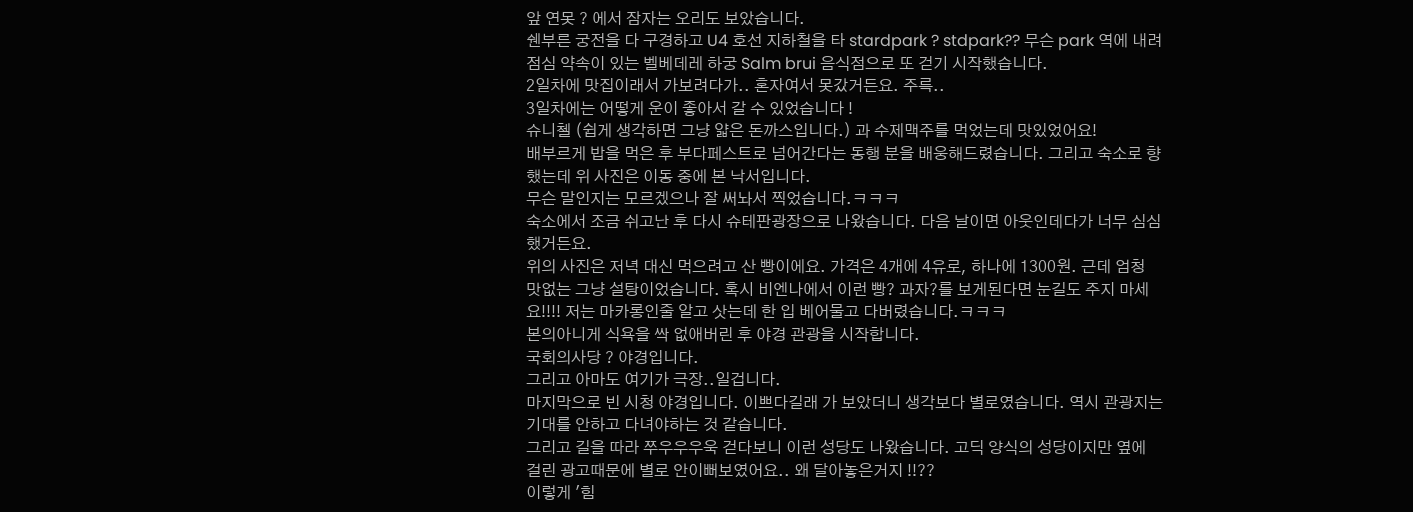앞 연못 ? 에서 잠자는 오리도 보았습니다.
쉔부른 궁전을 다 구경하고 U4 호선 지하철을 타 stardpark ? stdpark?? 무슨 park 역에 내려 점심 약속이 있는 벨베데레 하궁 Salm brui 음식점으로 또 걷기 시작했습니다.
2일차에 맛집이래서 가보려다가.. 혼자여서 못갔거든요. 주륵..
3일차에는 어떻게 운이 좋아서 갈 수 있었습니다 !
슈니첼 (쉽게 생각하면 그냥 얇은 돈까스입니다.) 과 수제맥주를 먹었는데 맛있었어요!
배부르게 밥을 먹은 후 부다페스트로 넘어간다는 동행 분을 배웅해드렸습니다. 그리고 숙소로 향했는데 위 사진은 이동 중에 본 낙서입니다.
무슨 말인지는 모르겠으나 잘 써놔서 찍었습니다.ㅋㅋㅋ
숙소에서 조금 쉬고난 후 다시 슈테판광장으로 나왔습니다. 다음 날이면 아웃인데다가 너무 심심했거든요.
위의 사진은 저녁 대신 먹으려고 산 빵이에요. 가격은 4개에 4유로, 하나에 1300원. 근데 엄청 맛없는 그냥 설탕이었습니다. 혹시 비엔나에서 이런 빵? 과자?를 보게된다면 눈길도 주지 마세요!!!! 저는 마카롱인줄 알고 삿는데 한 입 베어물고 다버렸습니다.ㅋㅋㅋ
본의아니게 식욕을 싹 없애버린 후 야경 관광을 시작합니다.
국회의사당 ? 야경입니다.
그리고 아마도 여기가 극장..일겁니다.
마지막으로 빈 시청 야경입니다. 이쁘다길래 가 보았더니 생각보다 별로였습니다. 역시 관광지는 기대를 안하고 다녀야하는 것 같습니다.
그리고 길을 따라 쭈우우우욱 걷다보니 이런 성당도 나왔습니다. 고딕 양식의 성당이지만 옆에 걸린 광고때문에 별로 안이뻐보였어요.. 왜 달아놓은거지 !!??
이렇게 '힘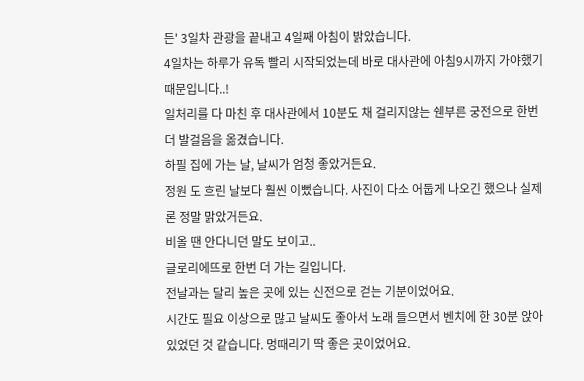든' 3일차 관광을 끝내고 4일째 아침이 밝았습니다.
4일차는 하루가 유독 빨리 시작되었는데 바로 대사관에 아침9시까지 가야했기 때문입니다..!
일처리를 다 마친 후 대사관에서 10분도 채 걸리지않는 쉔부른 궁전으로 한번 더 발걸음을 옮겼습니다.
하필 집에 가는 날, 날씨가 엄청 좋았거든요.
정원 도 흐린 날보다 훨씬 이뻤습니다. 사진이 다소 어둡게 나오긴 했으나 실제론 정말 맑았거든요.
비올 땐 안다니던 말도 보이고..
글로리에뜨로 한번 더 가는 길입니다.
전날과는 달리 높은 곳에 있는 신전으로 걷는 기분이었어요.
시간도 필요 이상으로 많고 날씨도 좋아서 노래 들으면서 벤치에 한 30분 앉아있었던 것 같습니다. 멍때리기 딱 좋은 곳이었어요.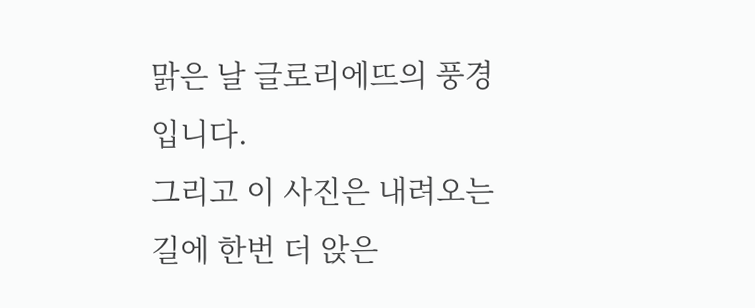맑은 날 글로리에뜨의 풍경입니다.
그리고 이 사진은 내려오는 길에 한번 더 앉은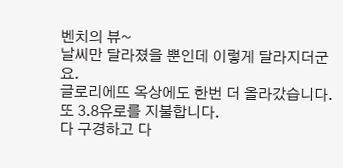벤치의 뷰~
날씨만 달라졌을 뿐인데 이렇게 달라지더군요.
글로리에뜨 옥상에도 한번 더 올라갔습니다. 또 3.8유로를 지불합니다.
다 구경하고 다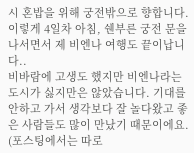시 혼밥을 위해 궁전밖으로 향합니다.
이렇게 4일차 아침, 쉔부른 궁전 문을 나서면서 제 비엔나 여행도 끝이납니다..
비바람에 고생도 했지만 비엔나라는 도시가 싫지만은 않았습니다. 기대를 안하고 가서 생각보다 잘 놀다왔고 좋은 사람들도 많이 만났기 때문이에요. (포스팅에서는 따로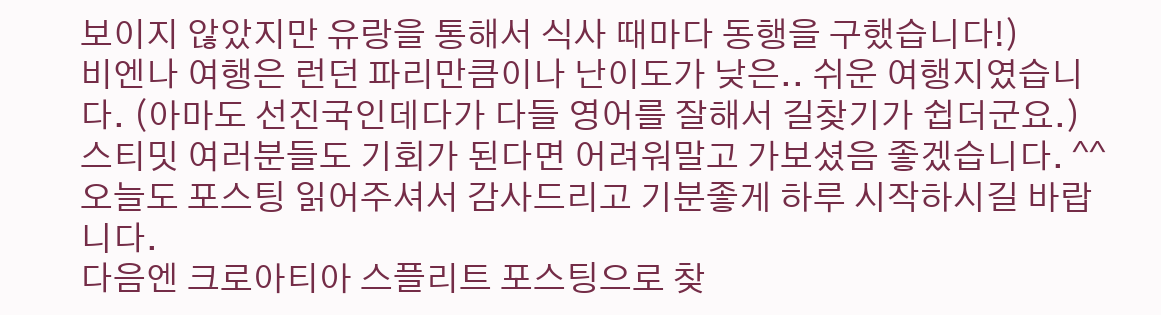보이지 않았지만 유랑을 통해서 식사 때마다 동행을 구했습니다!)
비엔나 여행은 런던 파리만큼이나 난이도가 낮은.. 쉬운 여행지였습니다. (아마도 선진국인데다가 다들 영어를 잘해서 길찾기가 쉽더군요.)
스티밋 여러분들도 기회가 된다면 어려워말고 가보셨음 좋겠습니다. ^^
오늘도 포스팅 읽어주셔서 감사드리고 기분좋게 하루 시작하시길 바랍니다.
다음엔 크로아티아 스플리트 포스팅으로 찾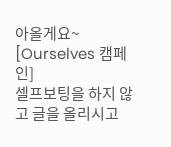아올게요~
[Ourselves 캠페인]
셀프보팅을 하지 않고 글을 올리시고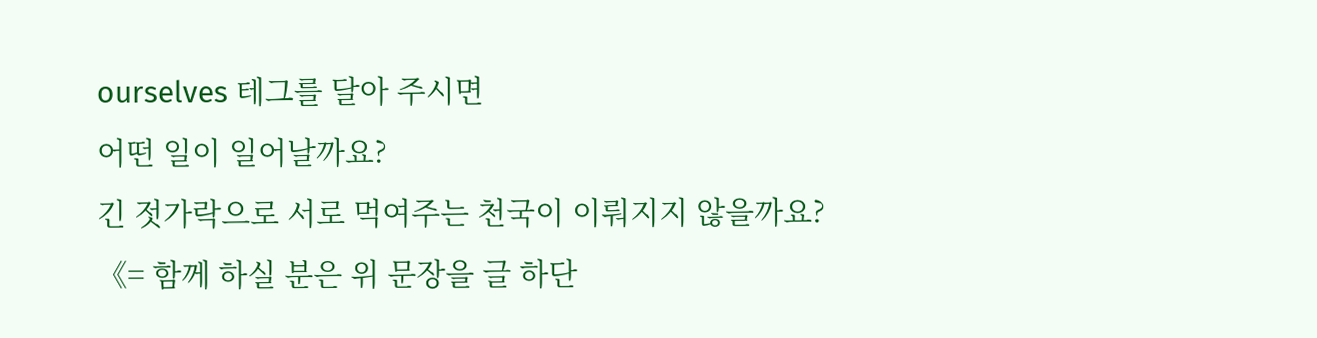ourselves 테그를 달아 주시면
어떤 일이 일어날까요?
긴 젓가락으로 서로 먹여주는 천국이 이뤄지지 않을까요?
《= 함께 하실 분은 위 문장을 글 하단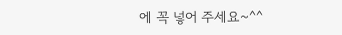에 꼭 넣어 주세요~^^